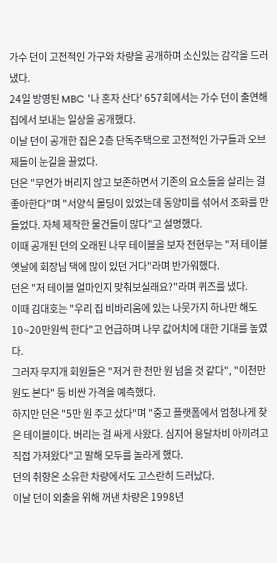가수 던이 고전적인 가구와 차량을 공개하며 소신있는 감각을 드러냈다.
24일 방영된 MBC '나 혼자 산다' 657회에서는 가수 던이 출연해 집에서 보내는 일상을 공개했다.
이날 던이 공개한 집은 2층 단독주택으로 고전적인 가구들과 오브제들이 눈길을 끌었다.
던은 "무언가 버리지 않고 보존하면서 기존의 요소들을 살리는 걸 좋아한다"며 "서양식 몰딩이 있었는데 동양미를 섞어서 조화를 만들었다. 자체 제작한 물건들이 많다"고 설명했다.
이때 공개된 던의 오래된 나무 테이블을 보자 전현무는 "저 테이블 옛날에 회장님 댁에 많이 있던 거다"라며 반가워했다.
던은 "저 테이블 얼마인지 맞춰보실래요?"라며 퀴즈를 냈다.
이때 김대호는 "우리 집 비바리움에 있는 나뭇가지 하나만 해도 10~20만원씩 한다"고 언급하며 나무 값어치에 대한 기대를 높였다.
그러자 무지개 회원들은 "저거 한 천만 원 넘을 것 같다", "이천만 원도 본다" 등 비싼 가격을 예측했다.
하지만 던은 "5만 원 주고 샀다"며 "중고 플랫폼에서 엄청나게 찾은 테이블이다. 버리는 걸 싸게 사왔다. 심지어 용달차비 아끼려고 직접 가져왔다"고 말해 모두를 놀라게 했다.
던의 취향은 소유한 차량에서도 고스란히 드러났다.
이날 던이 외출을 위해 꺼낸 차량은 1998년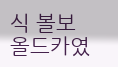식 볼보 올드카였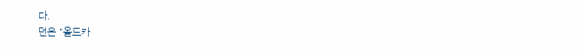다.
던은 "올드카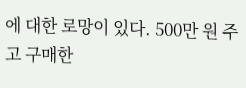에 대한 로망이 있다. 500만 원 주고 구매한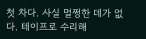첫 차다. 사실 멀쩡한 데가 없다. 테이프로 수리해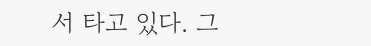서 타고 있다. 그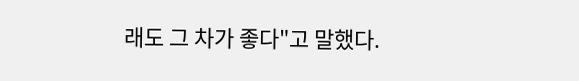래도 그 차가 좋다"고 말했다.